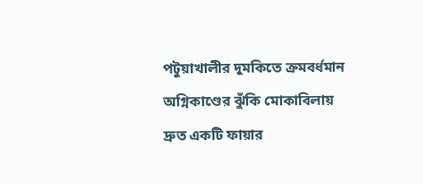পটুয়াখালীর দুমকিতে ক্রমবর্ধমান অগ্নিকাণ্ডের ঝুঁকি মোকাবিলায় দ্রুত একটি ফায়ার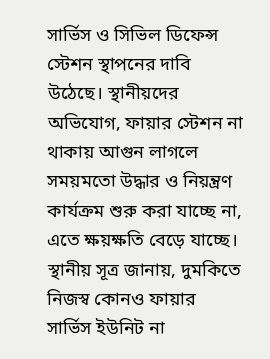সার্ভিস ও সিভিল ডিফেন্স স্টেশন স্থাপনের দাবি উঠেছে। স্থানীয়দের অভিযোগ, ফায়ার স্টেশন না থাকায় আগুন লাগলে সময়মতো উদ্ধার ও নিয়ন্ত্রণ কার্যক্রম শুরু করা যাচ্ছে না, এতে ক্ষয়ক্ষতি বেড়ে যাচ্ছে।
স্থানীয় সূত্র জানায়, দুমকিতে নিজস্ব কোনও ফায়ার সার্ভিস ইউনিট না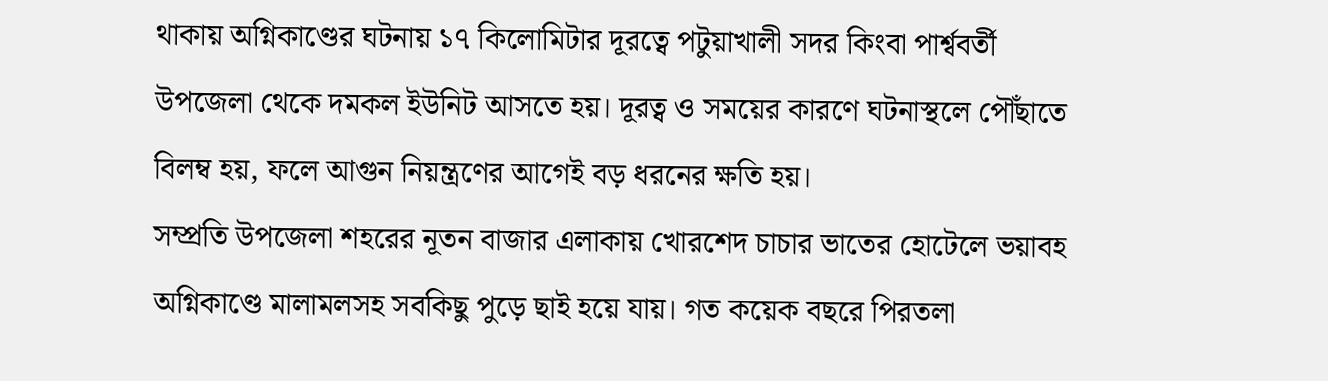থাকায় অগ্নিকাণ্ডের ঘটনায় ১৭ কিলোমিটার দূরত্বে পটুয়াখালী সদর কিংবা পার্শ্ববর্তী উপজেলা থেকে দমকল ইউনিট আসতে হয়। দূরত্ব ও সময়ের কারণে ঘটনাস্থলে পৌঁছাতে বিলম্ব হয়, ফলে আগুন নিয়ন্ত্রণের আগেই বড় ধরনের ক্ষতি হয়।
সম্প্রতি উপজেলা শহরের নূতন বাজার এলাকায় খোরশেদ চাচার ভাতের হোটেলে ভয়াবহ অগ্নিকাণ্ডে মালামলসহ সবকিছু পুড়ে ছাই হয়ে যায়। গত কয়েক বছরে পিরতলা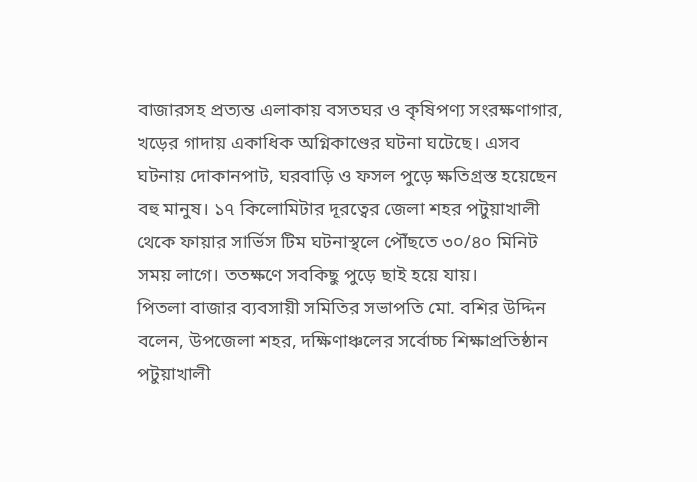বাজারসহ প্রত্যন্ত এলাকায় বসতঘর ও কৃষিপণ্য সংরক্ষণাগার, খড়ের গাদায় একাধিক অগ্নিকাণ্ডের ঘটনা ঘটেছে। এসব ঘটনায় দোকানপাট, ঘরবাড়ি ও ফসল পুড়ে ক্ষতিগ্রস্ত হয়েছেন বহু মানুষ। ১৭ কিলোমিটার দূরত্বের জেলা শহর পটুয়াখালী থেকে ফায়ার সার্ভিস টিম ঘটনাস্থলে পৌঁছতে ৩০/৪০ মিনিট সময় লাগে। ততক্ষণে সবকিছু পুড়ে ছাই হয়ে যায়।
পিতলা বাজার ব্যবসায়ী সমিতির সভাপতি মো. বশির উদ্দিন বলেন, উপজেলা শহর, দক্ষিণাঞ্চলের সর্বোচ্চ শিক্ষাপ্রতিষ্ঠান পটুয়াখালী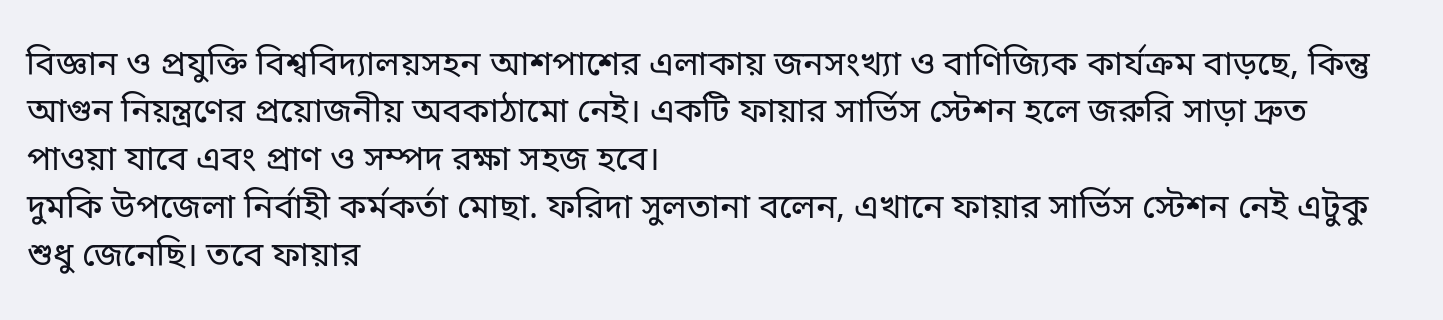বিজ্ঞান ও প্রযুক্তি বিশ্ববিদ্যালয়সহন আশপাশের এলাকায় জনসংখ্যা ও বাণিজ্যিক কার্যক্রম বাড়ছে, কিন্তু আগুন নিয়ন্ত্রণের প্রয়োজনীয় অবকাঠামো নেই। একটি ফায়ার সার্ভিস স্টেশন হলে জরুরি সাড়া দ্রুত পাওয়া যাবে এবং প্রাণ ও সম্পদ রক্ষা সহজ হবে।
দুমকি উপজেলা নির্বাহী কর্মকর্তা মোছা. ফরিদা সুলতানা বলেন, এখানে ফায়ার সার্ভিস স্টেশন নেই এটুকু শুধু জেনেছি। তবে ফায়ার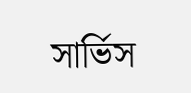সার্ভিস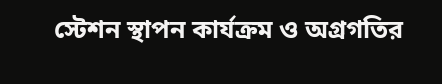স্টেশন স্থাপন কার্যক্রম ও অগ্রগতির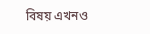বিষয় এখনও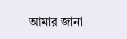আমার জানা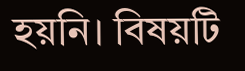হয়নি। বিষয়টি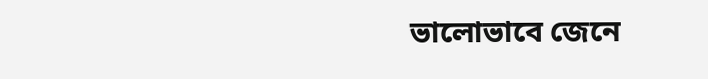ভালোভাবে জেনে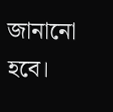জানানো হবে।